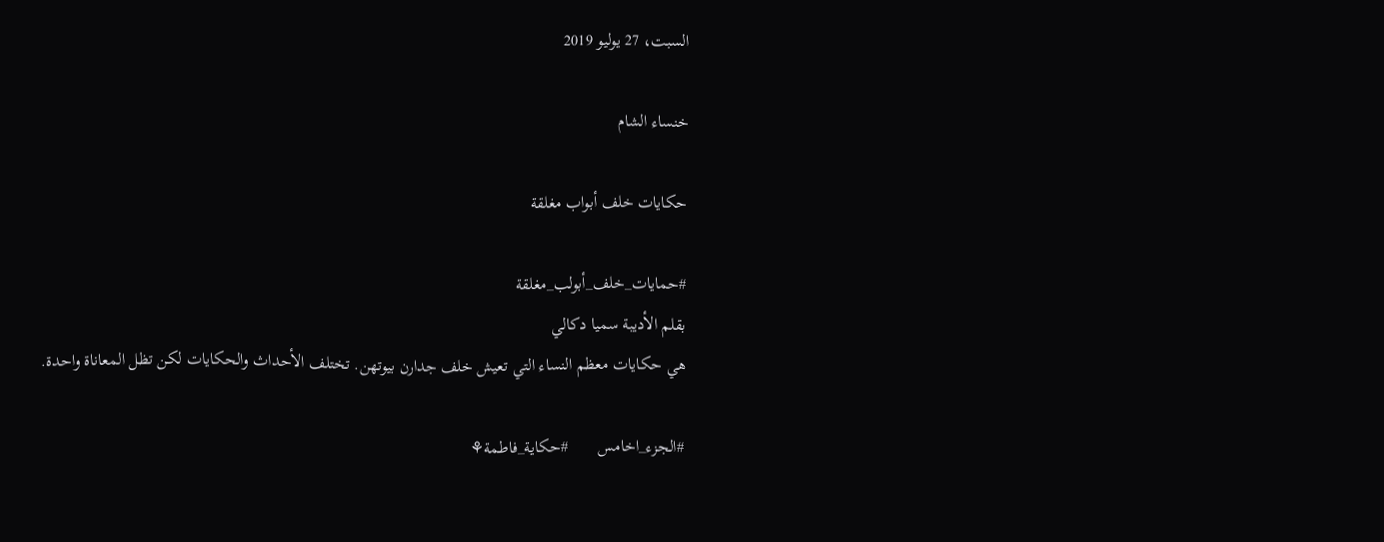السبت، 27 يوليو 2019

خنساء الشام

حكايات خلف أبواب مغلقة

#حمايات_خلف_أبولب_مغلقة
بقلم الأديبة سميا دكالي
هي حكايات معظم النساء التي تعيش خلف جدارن بيوتهن. تختلف الأحداث والحكايات لكن تظل المعاناة واحدة.

#الجزء_اخامس       #حكاية_فاطمة⚘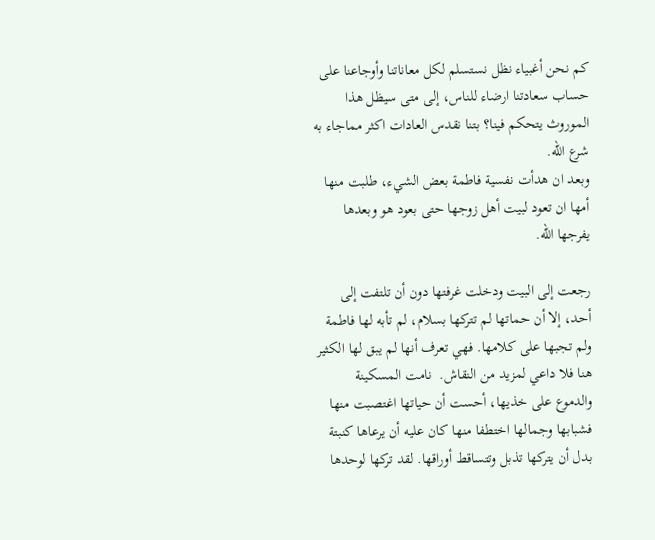كم نحن أغبياء نظل نستسلم لكل معاناتنا وأوجاعنا على حساب سعادتنا ارضاء للناس، إلى متى سيظل هذا الموروث يتحكم فينا؟ بتنا نقدس العادات اكثر مماجاء به شرع الله.
وبعد ان هدأت نفسية فاطمة بعض الشيء، طلبت منها أمها ان تعود لبيت أهل زوجها حتى بعود هو وبعدها يفرجها الله.

رجعت إلى البيت ودخلت غرفتها دون أن تلتفت إلى أحد، إلا أن حماتها لم تتركها بسلام، لم تأبه لها فاطمة ولم تجبها على كلامها. فهي تعرف أنها لم يبق لها الكثير هنا فلا داعي لمزيد من النقاش.  نامت المسكينة والدموع على خذيها، أحست أن حياتها اغتصبت منها فشبابها وجمالها اختطفا منها كان عليه أن يرعاها كنبتة بدل أن يتركها تذبل وتتساقط أوراقها. لقد تركها لوحدها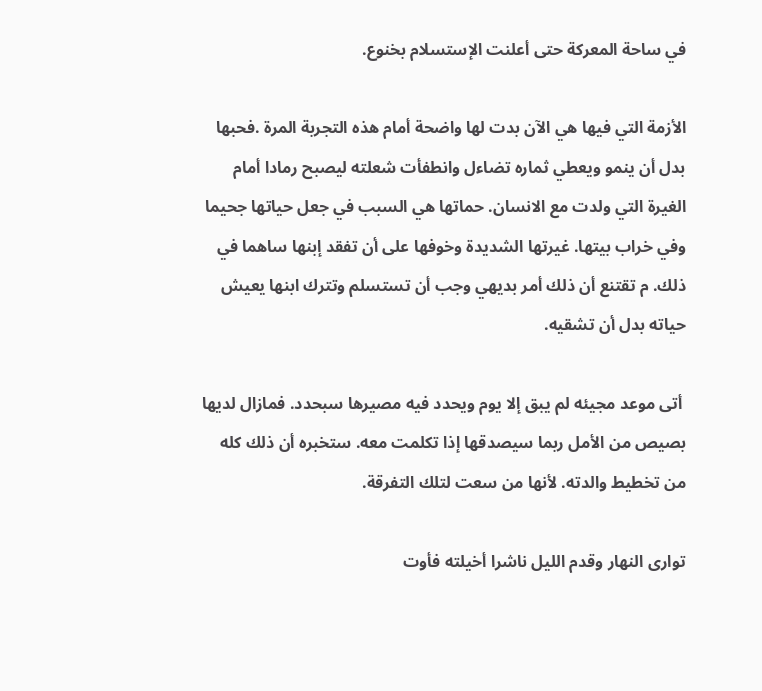في ساحة المعركة حتى أعلنت الإستسلام بخنوع.

الأزمة التي فيها هي الآن بدت لها واضحة أمام هذه التجربة المرة .فحبها بدل أن ينمو ويعطي ثماره تضاءل وانطفأت شعلته ليصبح رمادا أمام الغيرة التي ولدت مع الانسان. حماتها هي السبب في جعل حياتها جحيما وفي خراب بيتها. غيرتها الشديدة وخوفها على أن تفقد إبنها ساهما في ذلك. م تقتنع أن ذلك أمر بديهي وجب أن تستسلم وتترك ابنها يعيش حياته بدل أن تشقيه.

 أتى موعد مجيئه لم يبق إلا يوم ويحدد فيه مصيرها سبحدد. فمازال لديها بصيص من الأمل ربما سيصدقها إذا تكلمت معه. ستخبره أن ذلك كله من تخطيط والدته. لأنها من سعت لتلك التفرقة.

توارى النهار وقدم الليل ناشرا أخيلته فأوت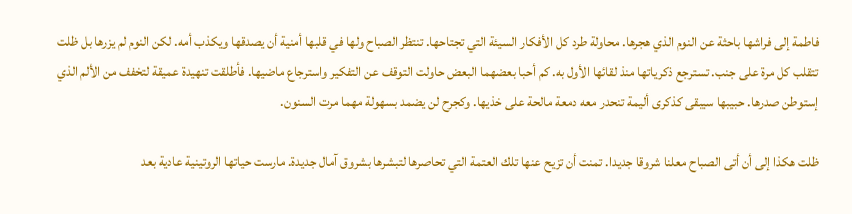فاطمة إلى فراشها باحثة عن النوم الذي هجرها. محاولة طرد كل الأفكار السيئة التي تجتاحها. تنتظر الصباح ولها في قلبها أمنية أن يصدقها ويكذب أمه. لكن النوم لم يزرها بل ظلت تتقلب كل مرة على جنب. تسترجع ذكرياتها منذ لقائها الأول به. كم أحبا بعضهما البعض حاولت التوقف عن التفكير واسترجاع ماضيها. فأطلقت تنهيدة عميقة لتخفف من الألم الذي إستوطن صدرها. حبيبها سيبقى كذكرى أليمة تنحدر معه دمعة مالحة على خذيها. وكجرح لن يضمد بسهولة مهما مرت السنون.

ظلت هكذا إلى أن أتى الصباح معلنا شروقا جديدا. تمنت أن تزيح عنها تلك العتمة التي تحاصرها لتبشرها بشروق آمال جديدة. مارست حياتها الروتينية عادية بعد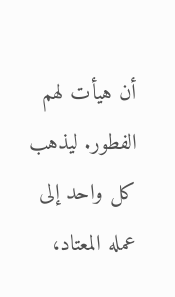أن هيأت لهم الفطور. ليذهب كل واحد إلى عمله المعتاد،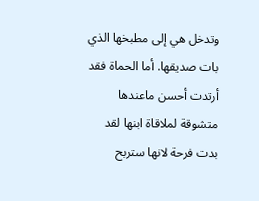وتدخل هي إلى مطبخها الذي بات صديقها. أما الحماة فقد أرتدت أحسن ماعندها متشوقة لملاقاة ابنها لقد بدت فرحة لانها ستربح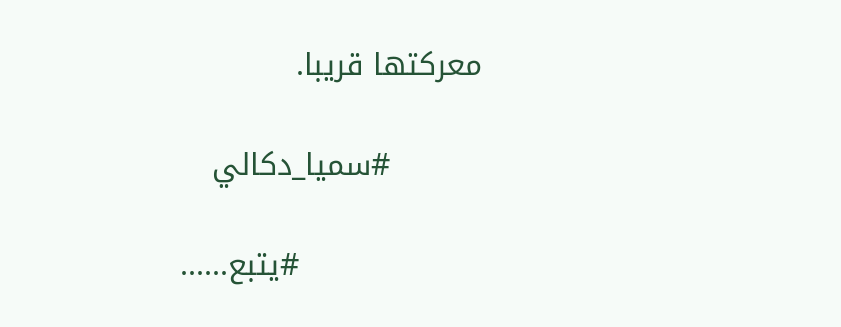معركتها قريبا.

         #سميا_دكالي

                  #يتبع......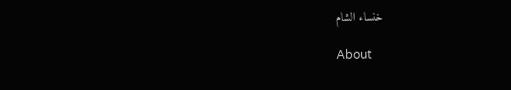خنساء الشام

About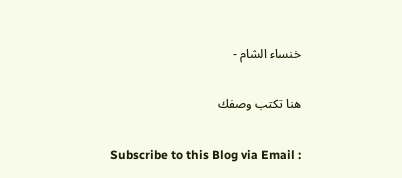خنساء الشام -

هنا تكتب وصفك

Subscribe to this Blog via Email :